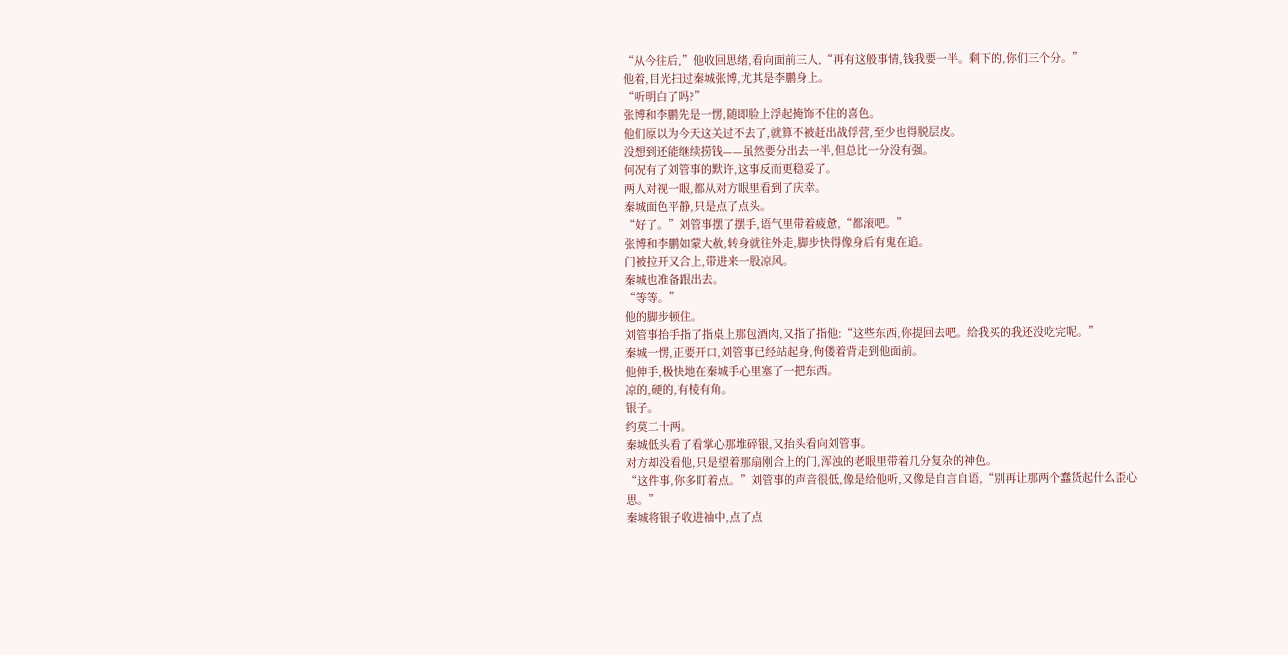“从今往后,”他收回思绪,看向面前三人,“再有这般事情,钱我要一半。剩下的,你们三个分。”
他着,目光扫过秦城张博,尤其是李鹏身上。
“听明白了吗?”
张博和李鹏先是一愣,随即脸上浮起掩饰不住的喜色。
他们原以为今天这关过不去了,就算不被赶出战俘营,至少也得脱层皮。
没想到还能继续捞钱——虽然要分出去一半,但总比一分没有强。
何况有了刘管事的默许,这事反而更稳妥了。
两人对视一眼,都从对方眼里看到了庆幸。
秦城面色平静,只是点了点头。
“好了。”刘管事摆了摆手,语气里带着疲惫,“都滚吧。”
张博和李鹏如蒙大赦,转身就往外走,脚步快得像身后有鬼在追。
门被拉开又合上,带进来一股凉风。
秦城也准备跟出去。
“等等。”
他的脚步顿住。
刘管事抬手指了指桌上那包酒肉,又指了指他:“这些东西,你提回去吧。给我买的我还没吃完呢。”
秦城一愣,正要开口,刘管事已经站起身,佝偻着背走到他面前。
他伸手,极快地在秦城手心里塞了一把东西。
凉的,硬的,有棱有角。
银子。
约莫二十两。
秦城低头看了看掌心那堆碎银,又抬头看向刘管事。
对方却没看他,只是望着那扇刚合上的门,浑浊的老眼里带着几分复杂的神色。
“这件事,你多盯着点。”刘管事的声音很低,像是给他听,又像是自言自语,“别再让那两个蠢货起什么歪心思。”
秦城将银子收进袖中,点了点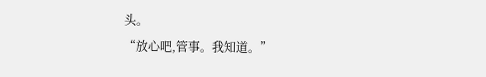头。
“放心吧,管事。我知道。”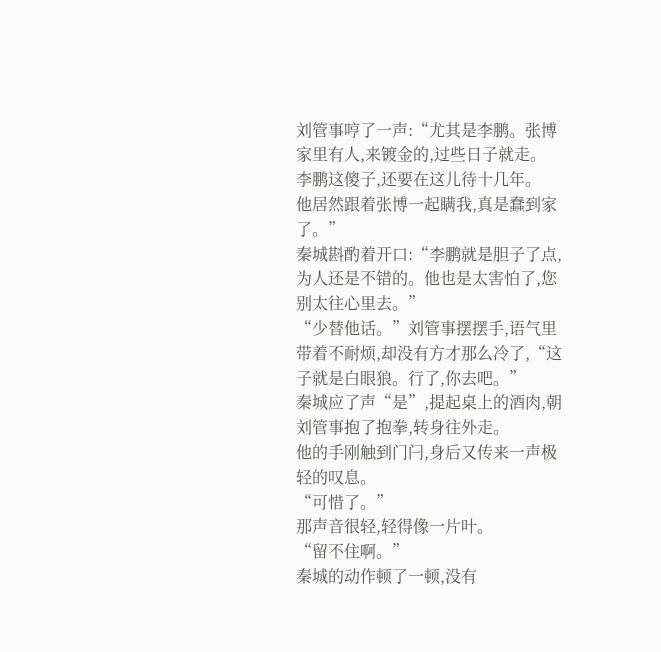刘管事哼了一声:“尤其是李鹏。张博家里有人,来镀金的,过些日子就走。
李鹏这傻子,还要在这儿待十几年。
他居然跟着张博一起瞒我,真是蠢到家了。”
秦城斟酌着开口:“李鹏就是胆子了点,为人还是不错的。他也是太害怕了,您别太往心里去。”
“少替他话。”刘管事摆摆手,语气里带着不耐烦,却没有方才那么冷了,“这子就是白眼狼。行了,你去吧。”
秦城应了声“是”,提起桌上的酒肉,朝刘管事抱了抱拳,转身往外走。
他的手刚触到门闩,身后又传来一声极轻的叹息。
“可惜了。”
那声音很轻,轻得像一片叶。
“留不住啊。”
秦城的动作顿了一顿,没有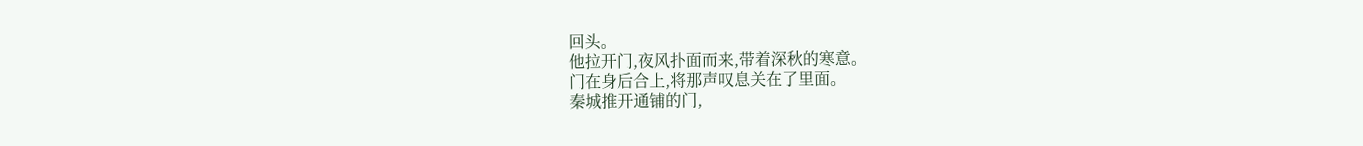回头。
他拉开门,夜风扑面而来,带着深秋的寒意。
门在身后合上,将那声叹息关在了里面。
秦城推开通铺的门,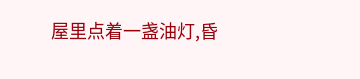屋里点着一盏油灯,昏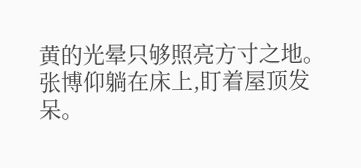黄的光晕只够照亮方寸之地。
张博仰躺在床上,盯着屋顶发呆。